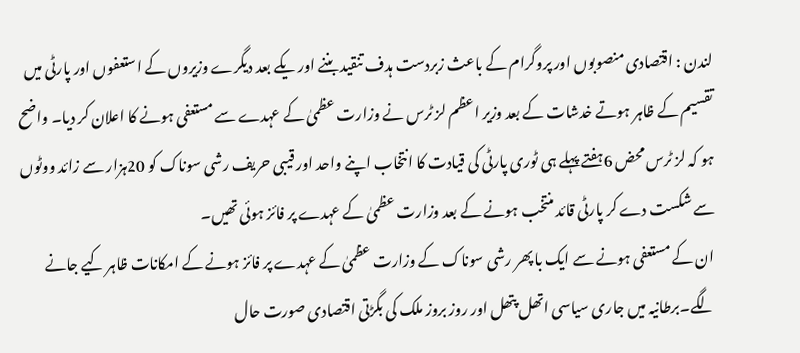لندن : اقتصادی منصوبوں اور پروگرام کے باعث زبردست ہدف تنقید بننے اور یکے بعد دیگرے وزیروں کے استعفوں اور پارٹی میں تقسیم کے ظاہر ہوتے خدشات کے بعد وزیر اعظم لز ٹرس نے وزارت عظمیٰ کے عہدے سے مستعفی ہونے کا اعلان کر دیا۔ واضح ہو کہ لز ٹرس محض 6ہفتے پہلے ہی ٹوری پارٹی کی قیادت کا انتخاب اپنے واحد اور قیبی حریف رشی سوناک کو 20ہزار سے زائد ووٹوں سے شکست دے کر پارٹی قائد منتخب ہونے کے بعد وزارت عظمیٰ کے عہدے پر فائز ہوئی تھیں۔
ان کے مستعفی ہونے سے ایک با پھر رشی سوناک کے وزارت عظمیٰ کے عہدے پر فائز ہونے کے امکانات ظاہر کیے جانے لگے۔برطانیہ میں جاری سیاسی اتھل پتھل اور روز بروز ملک کی بگڑتی اقتصادی صورت حال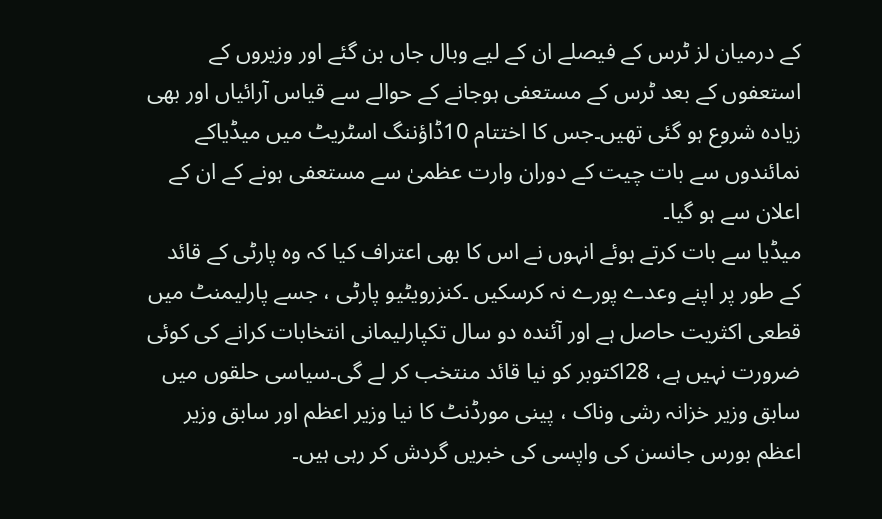کے درمیان لز ٹرس کے فیصلے ان کے لیے وبال جاں بن گئے اور وزیروں کے استعفوں کے بعد ٹرس کے مستعفی ہوجانے کے حوالے سے قیاس آرائیاں اور بھی زیادہ شروع ہو گئی تھیں۔جس کا اختتام 10ڈاؤننگ اسٹریٹ میں میڈیاکے نمائندوں سے بات چیت کے دوران وارت عظمیٰ سے مستعفی ہونے کے ان کے اعلان سے ہو گیا۔
میڈیا سے بات کرتے ہوئے انہوں نے اس کا بھی اعتراف کیا کہ وہ پارٹی کے قائد کے طور پر اپنے وعدے پورے نہ کرسکیں ۔کنزرویٹیو پارٹی ، جسے پارلیمنٹ میں قطعی اکثریت حاصل ہے اور آئندہ دو سال تکپارلیمانی انتخابات کرانے کی کوئی ضرورت نہیں ہے، 28اکتوبر کو نیا قائد منتخب کر لے گی۔سیاسی حلقوں میں سابق وزیر خزانہ رشی وناک ، پینی مورڈنٹ کا نیا وزیر اعظم اور سابق وزیر اعظم بورس جانسن کی واپسی کی خبریں گردش کر رہی ہیں۔